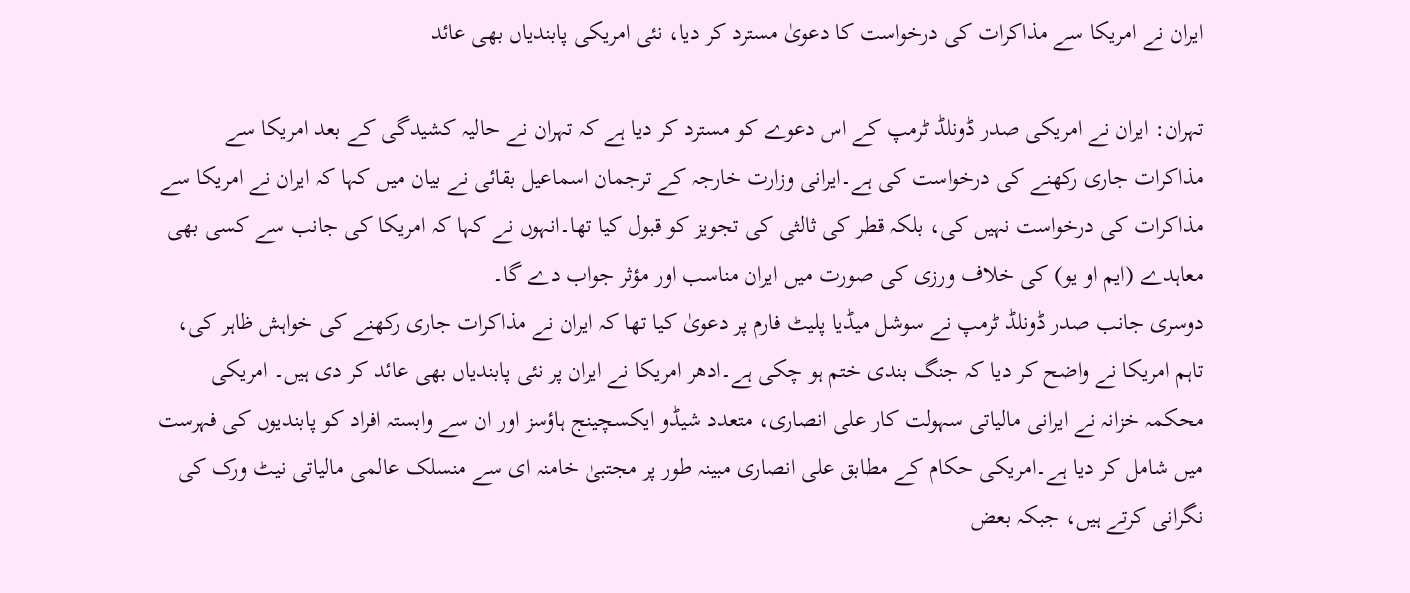ایران نے امریکا سے مذاکرات کی درخواست کا دعویٰ مسترد کر دیا، نئی امریکی پابندیاں بھی عائد

تہران: ایران نے امریکی صدر ڈونلڈ ٹرمپ کے اس دعوے کو مسترد کر دیا ہے کہ تہران نے حالیہ کشیدگی کے بعد امریکا سے مذاکرات جاری رکھنے کی درخواست کی ہے۔ایرانی وزارت خارجہ کے ترجمان اسماعیل بقائی نے بیان میں کہا کہ ایران نے امریکا سے مذاکرات کی درخواست نہیں کی، بلکہ قطر کی ثالثی کی تجویز کو قبول کیا تھا۔انہوں نے کہا کہ امریکا کی جانب سے کسی بھی معاہدے (ایم او یو) کی خلاف ورزی کی صورت میں ایران مناسب اور مؤثر جواب دے گا۔
دوسری جانب صدر ڈونلڈ ٹرمپ نے سوشل میڈیا پلیٹ فارم پر دعویٰ کیا تھا کہ ایران نے مذاکرات جاری رکھنے کی خواہش ظاہر کی، تاہم امریکا نے واضح کر دیا کہ جنگ بندی ختم ہو چکی ہے۔ادھر امریکا نے ایران پر نئی پابندیاں بھی عائد کر دی ہیں۔ امریکی محکمہ خزانہ نے ایرانی مالیاتی سہولت کار علی انصاری، متعدد شیڈو ایکسچینج ہاؤسز اور ان سے وابستہ افراد کو پابندیوں کی فہرست میں شامل کر دیا ہے۔امریکی حکام کے مطابق علی انصاری مبینہ طور پر مجتبیٰ خامنہ ای سے منسلک عالمی مالیاتی نیٹ ورک کی نگرانی کرتے ہیں، جبکہ بعض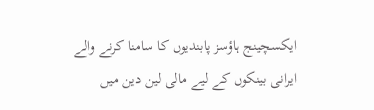ایکسچینج ہاؤسز پابندیوں کا سامنا کرنے والے ایرانی بینکوں کے لیے مالی لین دین میں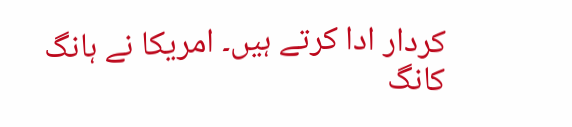کردار ادا کرتے ہیں۔ امریکا نے ہانگ کانگ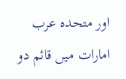اور متحدہ عرب امارات میں قائم دو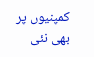کمپنیوں پر بھی نئی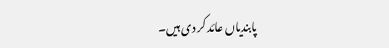پابندیاں عائد کر دی ہیں۔